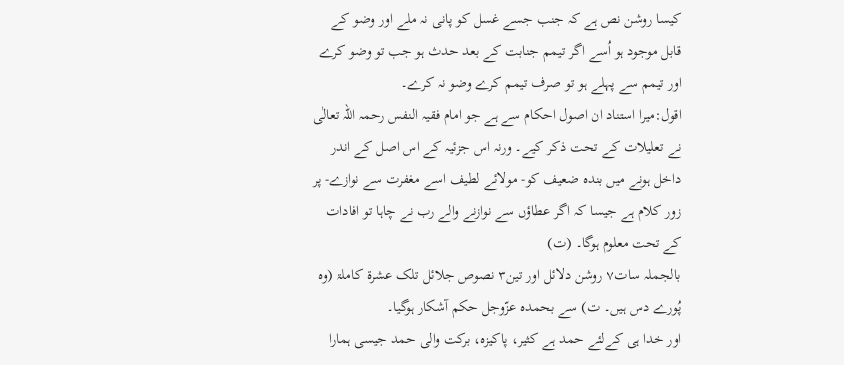کیسا روشن نص ہے کہ جنب جسے غسل کو پانی نہ ملے اور وضو کے قابل موجود ہو اُسے اگر تیمم جنابت کے بعد حدث ہو جب تو وضو کرے اور تیمم سے پہلے ہو تو صرف تیمم کرے وضو نہ کرے۔
اقول:میرا استناد ان اصول احکام سے ہے جو امام فقیہ النفس رحمہ اللہ تعالٰی نے تعلیلات کے تحت ذکر کیے۔ ورنہ اس جزئیہ کے اس اصل کے اندر داخل ہونے میں بندہ ضعیف کو- مولائے لطیف اسے مغفرت سے نوازے- پر زور کلام ہے جیسا کہ اگر عطاؤں سے نوازنے والے رب نے چاہا تو افادات کے تحت معلوم ہوگا۔ (ت)
بالجملہ سات۷ روشن دلائل اور تین۳ نصوص جلائل تلک عشرۃ کاملۃ (وہ پُورے دس ہیں۔ ت) سے بحمدہ عزّوجل حکم آشکار ہوگیا۔
اور خدا ہی کےلئے حمد ہے کثیر، پاکیزہ، برکت والی حمد جیسی ہمارا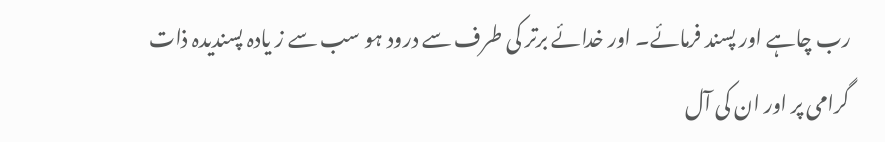رب چاہے اور پسند فرمائے۔ اور خدائے برتر کی طرف سے درود ہو سب سے ز یادہ پسندیدہ ذات گرامی پر اور ان کی آل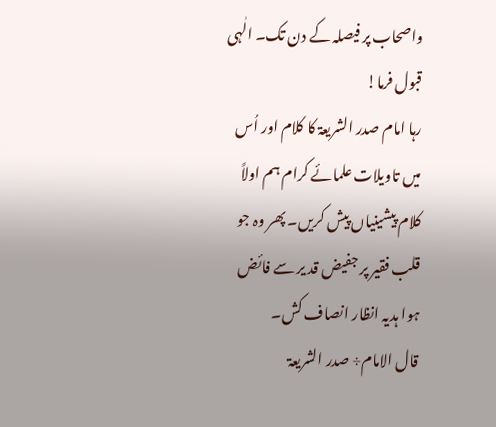واصحاب پر فیصلہ کے دن تک۔ الٰہی قبول فرما!
رہا امام صدر الشریعۃ کا کلام اور اُس میں تاویلات علمائے کرام ہم اولاً کلام پیشینیاں پیش کریں۔ پھر وہ جو قلب فقیر پر جفیض قد یر سے فائض ہوا ہدیہ انظار انصاف کش۔
قال الامام÷ صدر الشریعۃ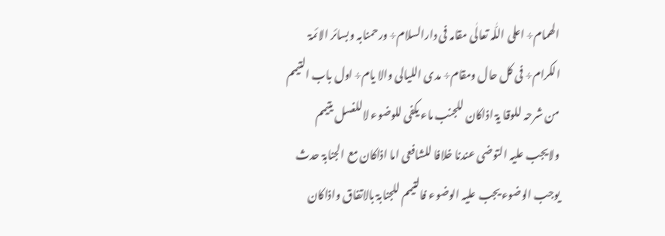الھمام÷ اعلی اللّٰہ تعالٰی مقامہ فی دارالسلام÷ ورحمنابہ وبسائر الائمۃ الکرام÷ فی کل حال ومقام÷ مدی اللیالی والا یام÷ اول باب التیمم من شرحہ للوقا یۃ اذاکان للجنب ماء یکفی للوضوء لاللغسل یتیمم ولایجب علیہ التوضی عندنا خلافا للشافعی اما اذاکان مع الجنابۃ حدث یوجب الوضوء یجب علیہ الوضوء فالتیمم للجنابۃ بالاتفاق واذاکان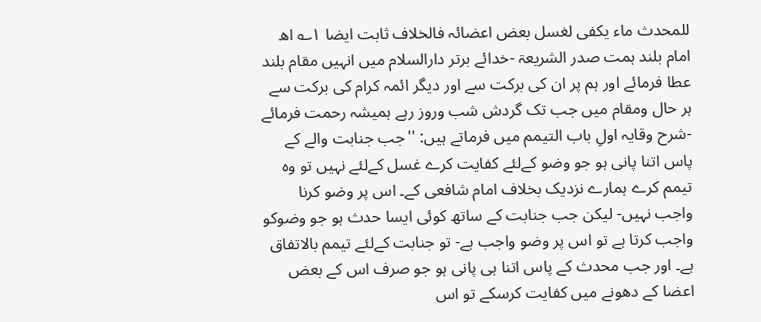للمحدث ماء یکفی لغسل بعض اعضائہ فالخلاف ثابت ایضا ۱؎ اھ
امام بلند ہمت صدر الشریعۃ -خدائے برتر دارالسلام میں انہیں مقام بلند عطا فرمائے اور ہم پر ان کی برکت سے اور دیگر ائمہ کرام کی برکت سے ہر حال ومقام میں جب تک گردش شب وروز رہے ہمیشہ رحمت فرمائے -شرح وقایہ اولِ باب التیمم میں فرماتے ہیں: ''جب جنابت والے کے پاس اتنا پانی ہو جو وضو کےلئے کفایت کرے غسل کےلئے نہیں تو وہ تیمم کرے ہمارے نزدیک بخلاف امام شافعی کے۔ اس پر وضو کرنا واجب نہیں- لیکن جب جنابت کے ساتھ کوئی ایسا حدث ہو جو وضوکو واجب کرتا ہے تو اس پر وضو واجب ہے- تو جنابت کےلئے تیمم بالاتفاق ہے۔ اور جب محدث کے پاس اتنا ہی پانی ہو جو صرف اس کے بعض اعضا کے دھونے میں کفایت کرسکے تو اس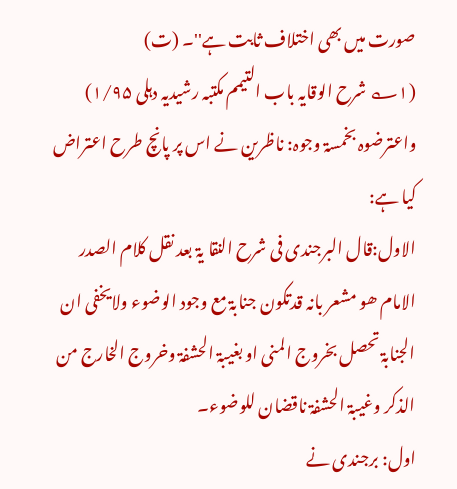صورت میں بھی اختلاف ثابت ہے''۔ (ت)
(۱؎ شرح الوقایہ باب التیمم مکتبہ رشیدیہ دہلی ۱/۹۵)
واعترضوہ بخمسۃ وجوہ: ناظرین نے اس پر پانچ طرح اعتراض کیا ہے:
الاول:قال البرجندی فی شرح النقا یۃ بعد نقل کلام الصدر الامام ھو مشعر بانہ قدتکون جنابۃ مع وجود الوضوء ولایخفی ان الجنابۃ تحصل بخروج المنی او بغیبۃ الحشفۃ وخروج الخارج من الذکر وغیبۃ الحشفۃ ناقضان للوضوء۔
اول: برجندی نے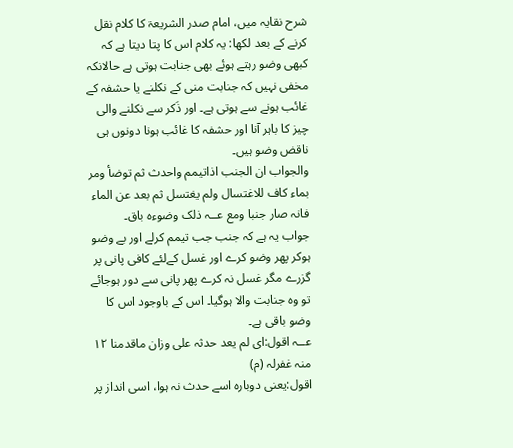شرح نقایہ میں، امام صدر الشریعۃ کا کلام نقل کرنے کے بعد لکھا: یہ کلام اس کا پتا دیتا ہے کہ کبھی وضو رہتے ہوئے بھی جنابت ہوتی ہے حالانکہ مخفی نہیں کہ جنابت منی کے نکلنے یا حشفہ کے غائب ہونے سے ہوتی ہے۔ اور ذَکر سے نکلنے والی چیز کا باہر آنا اور حشفہ کا غائب ہونا دونوں ہی ناقض وضو ہیں۔
والجواب ان الجنب اذاتیمم واحدث ثم توضأ ومر بماء کاف للاغتسال ولم یغتسل ثم بعد عن الماء فانہ صار جنبا ومع عــہ ذلک وضوءہ باق۔
جواب یہ ہے کہ جنب جب تیمم کرلے اور بے وضو ہوکر پھر وضو کرے اور غسل کےلئے کافی پانی پر گزرے مگر غسل نہ کرے پھر پانی سے دور ہوجائے تو وہ جنابت والا ہوگیا۔ اس کے باوجود اس کا وضو باقی ہے۔
عــہ اقول:ای لم یعد حدثہ علی وزان ماقدمنا ۱۲ منہ غفرلہ (م)
اقول:یعنی دوبارہ اسے حدث نہ ہوا، اسی انداز پر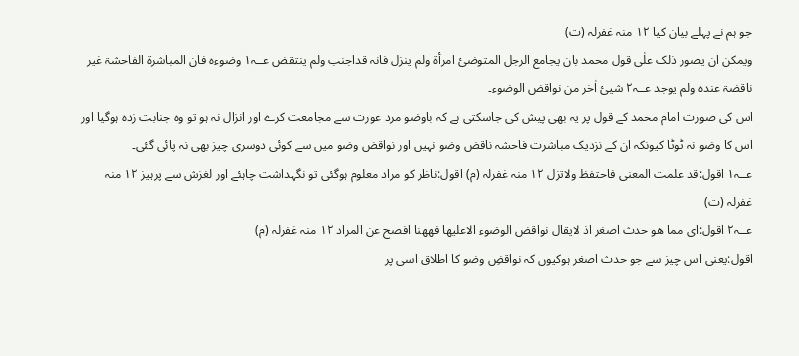جو ہم نے پہلے بیان کیا ۱۲ منہ غفرلہ (ت)
ویمکن ان یصور ذلک علٰی قول محمد بان یجامع الرجل المتوضئ امرأۃ ولم ینزل فانہ قداجنب ولم ینتقض عــہ۱ وضوءہ فان المباشرۃ الفاحشۃ غیر ناقضۃ عندہ ولم یوجد عــہ۲ شیئ اٰخر من نواقض الوضوء۔
اس کی صورت امام محمد کے قول پر یہ بھی پیش کی جاسکتی ہے کہ باوضو مرد عورت سے مجامعت کرے اور انزال نہ ہو تو وہ جنابت زدہ ہوگیا اور اس کا وضو نہ ٹوٹا کیونکہ ان کے نزدیک مباشرت فاحشہ ناقض وضو نہیں اور نواقض وضو میں سے کوئی دوسری چیز بھی نہ پائی گئی۔
عــہ۱ اقول:قد علمت المعنی فاحتفظ ولاتزل ۱۲ منہ غفرلہ (م) اقول:ناظر کو مراد معلوم ہوگئی تو نگہداشت چاہئے اور لغزش سے پرہیز ۱۲ منہ غفرلہ (ت)
عــہ۲ اقول:ای مما ھو حدث اصغر اذ لایقال نواقض الوضوء الاعلیھا فھھنا افصح عن المراد ۱۲ منہ غفرلہ (م)
اقول:یعنی اس چیز سے جو حدث اصغر ہوکیوں کہ نواقضِ وضو کا اطلاق اسی پر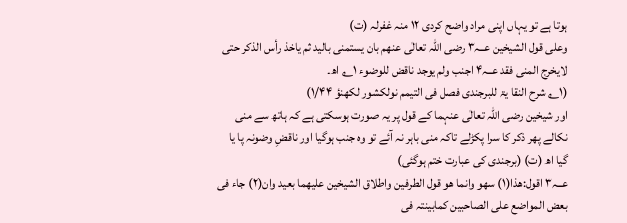ہوتا ہے تو یہاں اپنی مراد واضح کردی ۱۲ منہ غفرلہ (ت)
وعلی قول الشیخین عــہ۳ رضی اللّٰہ تعالٰی عنھم بان یستمنی بالید ثم یاخذ رأس الذکر حتی لایخرج المنی فقد عــہ۴ اجنب ولم یوجد ناقض للوضوء ۱؎ اھ۔
(۱؎ شرح النقا یۃ للبرجندی فصل فی التیمم نولکشور لکھنؤ ۱/۴۴)
اور شیخین رضی اللہ تعالٰی عنہما کے قول پر یہ صورت ہوسکتی ہے کہ ہاتھ سے منی نکالے پھر ذکر کا سرا پکڑلے تاکہ منی باہر نہ آئے تو وہ جنب ہوگیا اور ناقضِ وضونہ پا یا گیا اھ (ت) (برجندی کی عبارت ختم ہوگئی)
عــہ۳ اقول:ھذا(۱) سھو وانما ھو قول الطرفین واطلاق الشیخین علیھما بعید وان(۲) جاء فی بعض المواضع علی الصاحبین کمابینتہ فی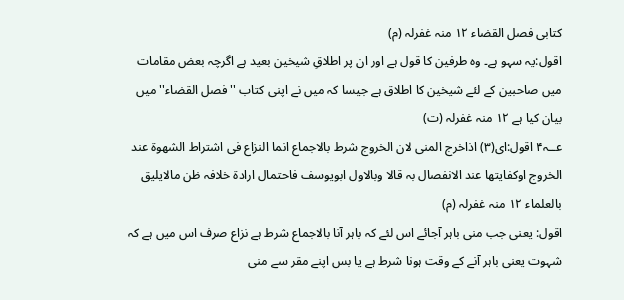کتابی فصل القضاء ۱۲ منہ غفرلہ (م)
اقول:یہ سہو ہے۔ وہ طرفین کا قول ہے اور ان پر اطلاقِ شیخین بعید ہے اگرچہ بعض مقامات میں صاحبین کے لئے شیخین کا اطلاق ہے جیسا کہ میں نے اپنی کتاب ''فصل القضاء'' میں بیان کیا ہے ۱۲ منہ غفرلہ (ت)
عــہ۴ اقول:ای(۳) اذاخرج المنی لان الخروج شرط بالاجماع انما النزاع فی اشتراط الشھوۃ عند الخروج اوکفایتھا عند الانفصال بہ قالا وبالاول ابویوسف فاحتمال ارادۃ خلافہ ظن مالایلیق بالعلماء ۱۲ منہ غفرلہ (م)
اقول: یعنی جب منی باہر آجائے اس لئے کہ باہر آنا بالاجماع شرط ہے نزاع صرف اس میں ہے کہ شہوت یعنی باہر آنے کے وقت ہونا شرط ہے یا بس اپنے مقر سے منی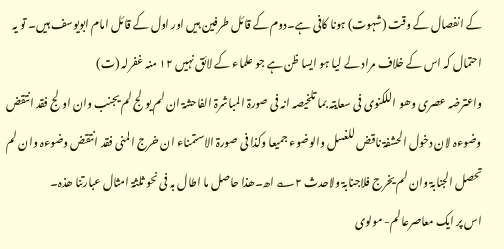کے انفصال کے وقت (شہوت) ہونا کافی ہے۔دوم کے قائل طرفین ہیں اور اول کے قائل امام ابویوسف ہیں۔ تو یہ احتمال کہ اس کے خلاف مراد لے لیا ہو ایسا ظن ہے جو علماء کے لائق نہیں ۱۲ منہ غفرلہ (ت)
واعترضہ عصری وھو اللکنوی فی سعایتہ بما تلخیصہ انہ فی صورۃ المباشرۃ الفاحشۃ ان لم یولج لم یجنب وان اولج فقد انتقض وضوءہ لان دخول الحشفۃ ناقض للغسل والوضوء جمیعا وکذا فی صورۃ الاستمناء ان خرج المنی فقد انتقض وضوءہ وان لم تحصل الجنابۃ وان لم یخرج فلاجنابۃ ولاحدث ۲؎ اھ۔ھذا حاصل ما اطال بہ فی نحو ثلثۃ امثال عبارتنا ھذہ۔
اس پر ایک معاصرعالم- مولوی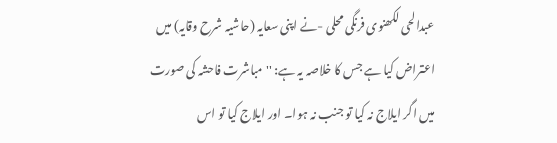عبدالحی لکھنوی فرنگی محلی -نے اپنی سعایہ (حاشیہ شرح وقایہ) میں اعتراض کیا ہے جس کا خلاصہ یہ ہے: ''مباشرت فاحشہ کی صورت میں اگر ایلاج نہ کیا تو جنب نہ ہوا۔ اور ایلاج کیا تو اس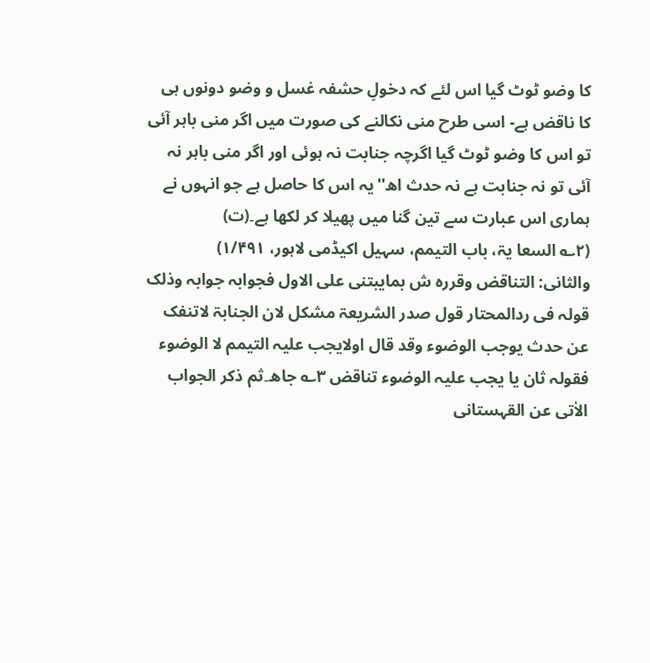کا وضو ٹوٹ گیا اس لئے کہ دخولِ حشفہ غسل و وضو دونوں ہی کا ناقض ہے- اسی طرح منی نکالنے کی صورت میں اگر منی باہر آئی تو اس کا وضو ٹوٹ گیا اگرچہ جنابت نہ ہوئی اور اگر منی باہر نہ آئی تو نہ جنابت ہے نہ حدث اھ''یہ اس کا حاصل ہے جو انہوں نے ہماری اس عبارت سے تین گنا میں پھیلا کر لکھا ہے۔(ت)
(۲؎ السعا یۃ، باب التیمم، سہیل اکیڈمی لاہور، ۱/۴۹۱)
والثانی: التناقض وقررہ ش بمایبتنی علی الاول فجوابہ جوابہ وذلک قولہ فی ردالمحتار قول صدر الشریعۃ مشکل لان الجنابۃ لاتنفک عن حدث یوجب الوضوء وقد قال اولایجب علیہ التیمم لا الوضوء فقولہ ثان یا یجب علیہ الوضوء تناقض ۳؎ جاھ۔ثم ذکر الجواب الاٰتی عن القہستانی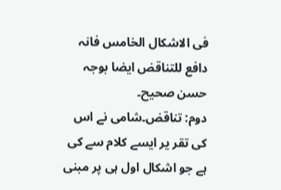فی الاشکال الخامس فانہ دافع للتناقض ایضا بوجہ حسن صحیح۔
دوم: تناقض۔شامی نے اس کی تقر یر ایسے کلام سے کی ہے جو اشکال اول ہی پر مبنی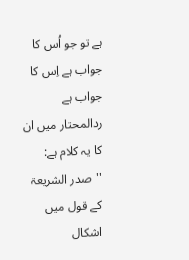ہے تو جو اُس کا جواب ہے اِس کا جواب ہے ردالمحتار میں ان کا یہ کلام ہے: ''صدر الشریعۃ کے قول میں اشکال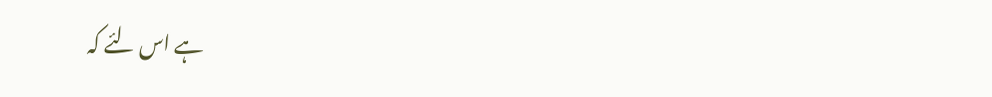ہے اس لئے کہ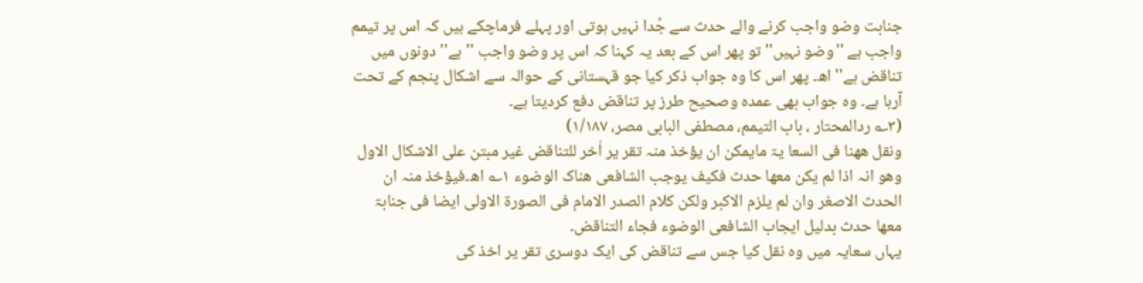جنابت وضو واجب کرنے والے حدث سے جُدا نہیں ہوتی اور پہلے فرماچکے ہیں کہ اس پر تیمم واجب ہے ''وضو نہیں'' تو پھر اس کے بعد یہ کہنا کہ اس پر وضو واجب ''ہے'' دونوں میں تناقض ہے'' اھ۔ پھر اس کا وہ جواب ذکر کیا جو قہستانی کے حوالہ سے اشکال پنجم کے تحت آرہا ہے۔ وہ جواب بھی عمدہ وصحیح طرز پر تناقض دفع کردیتا ہے۔
(۳؎ ردالمحتار ، باب التیمم، مصطفی البابی مصر، ۱/۱۸۷)
ونقل ھھنا فی السعا یۃ مایمکن ان یؤخذ منہ تقر یر اٰخر للتناقض غیر مبتن علی الاشکال الاول وھو انہ اذا لم یکن معھا حدث فکیف یوجب الشافعی ھناک الوضوء ۱؎ اھ۔فیؤخذ منہ ان الحدث الاصغر وان لم یلزم الاکبر ولکن کلام الصدر الامام فی الصورۃ الاولی ایضا فی جنابۃ معھا حدث بدلیل ایجاب الشافعی الوضوء فجاء التناقض۔
یہاں سعایہ میں وہ نقل کیا جس سے تناقض کی ایک دوسری تقر یر اخذ کی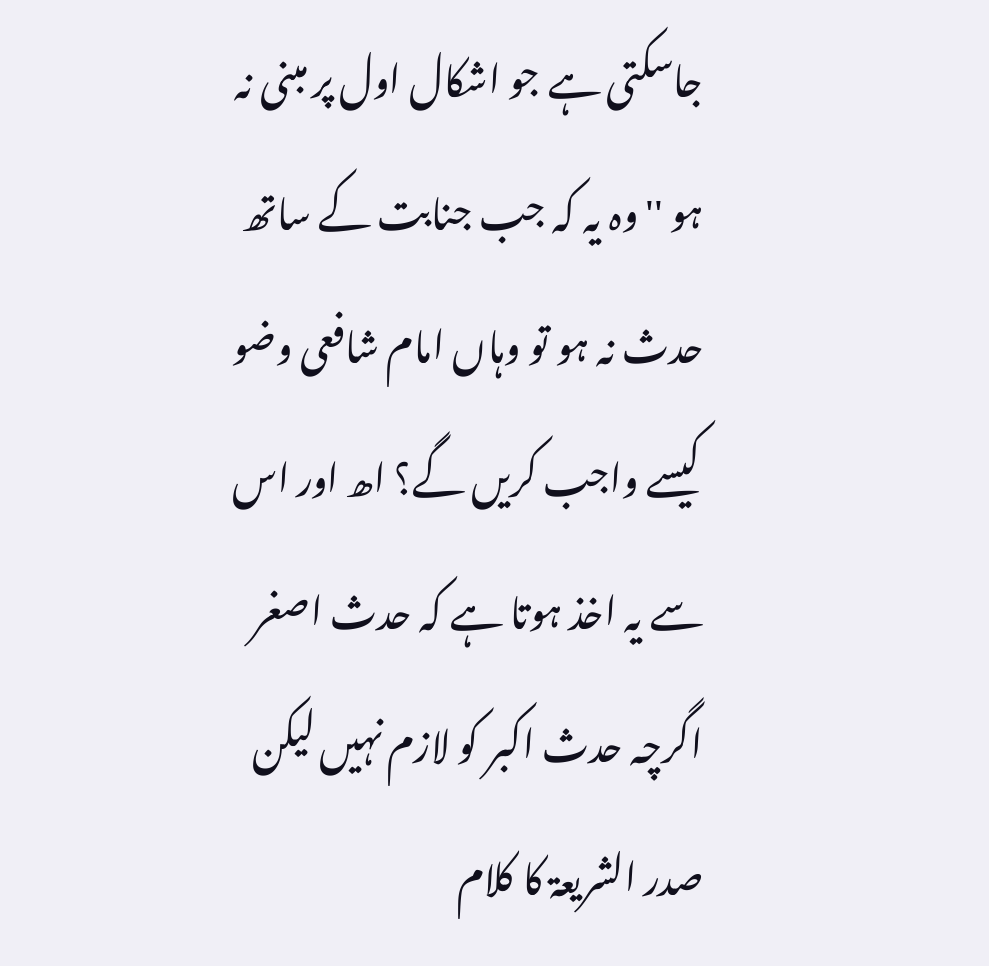جاسکتی ہے جو اشکال اول پر مبنی نہ ہو ''وہ یہ کہ جب جنابت کے ساتھ حدث نہ ہو تو وہاں امام شافعی وضو کیسے واجب کریں گے؟ اھ اور اس سے یہ اخذ ہوتا ہے کہ حدث اصغر اگرچہ حدث اکبر کو لازم نہیں لیکن صدر الشریعۃ کا کلام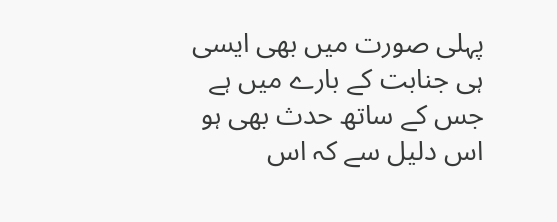پہلی صورت میں بھی ایسی ہی جنابت کے بارے میں ہے جس کے ساتھ حدث بھی ہو اس دلیل سے کہ اس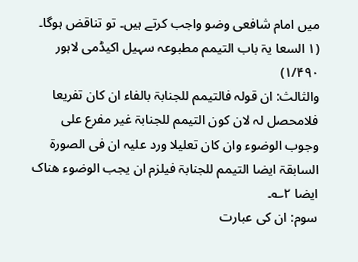میں امام شافعی وضو واجب کرتے ہیں۔ تو تناقض ہوگا۔
(۱ السعا یۃ باب التیمم مطبوعہ سہیل اکیڈمی لاہور ۱/۴۹۰)
والثالث: ان قولہ فالتیمم للجنابۃ بالفاء ان کان تفریعا فلامحصل لہ لان کون التیمم للجنابۃ غیر مفرع علی وجوب الوضوء وان کان تعلیلا ورد علیہ ان فی الصورۃ السابقۃ ایضا التیمم للجنابۃ فیلزم ان یجب الوضوء ھناک ایضا ۲؎۔
سوم: ان کی عبارت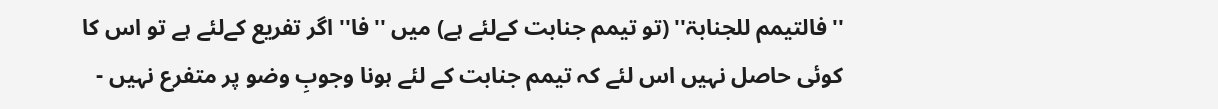''فالتیمم للجنابۃ'' (تو تیمم جنابت کےلئے ہے) میں ''فا'' اگر تفریع کےلئے ہے تو اس کا کوئی حاصل نہیں اس لئے کہ تیمم جنابت کے لئے ہونا وجوبِ وضو پر متفرع نہیں -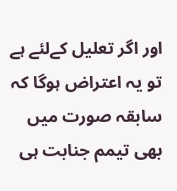اور اگر تعلیل کےلئے ہے تو یہ اعتراض ہوگا کہ سابقہ صورت میں بھی تیمم جنابت ہی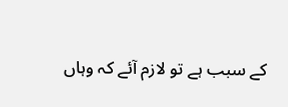کے سبب ہے تو لازم آئے کہ وہاں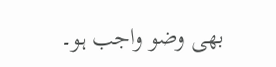بھی وضو واجب ہو۔